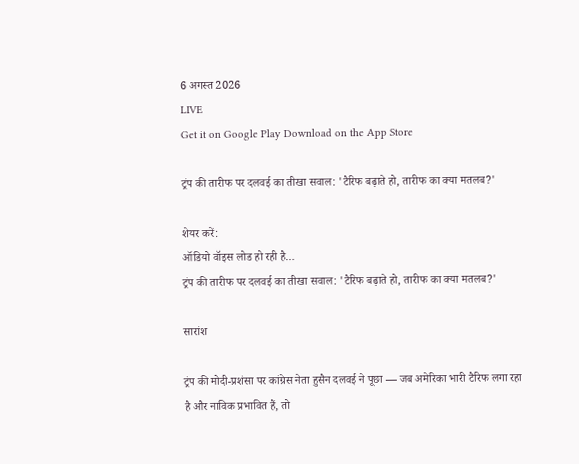6 अगस्त 2026
LIVE
Get it on Google Play Download on the App Store

ट्रंप की तारीफ पर दलवई का तीखा सवाल: 'टैरिफ बढ़ाते हो, तारीफ का क्या मतलब?'

शेयर करें:
ऑडियो वॉइस लोड हो रही है…
ट्रंप की तारीफ पर दलवई का तीखा सवाल: 'टैरिफ बढ़ाते हो, तारीफ का क्या मतलब?'

सारांश

ट्रंप की मोदी-प्रशंसा पर कांग्रेस नेता हुसैन दलवई ने पूछा — जब अमेरिका भारी टैरिफ लगा रहा है और नाविक प्रभावित हैं, तो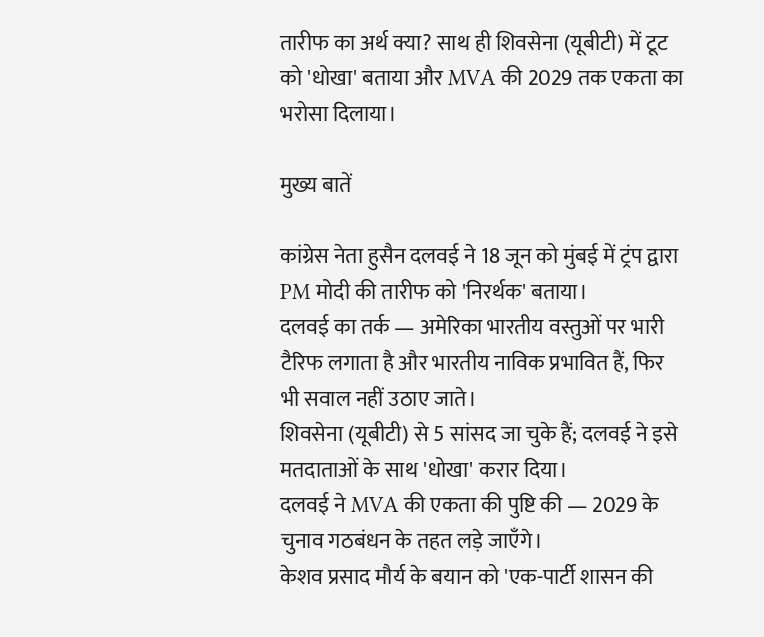तारीफ का अर्थ क्या? साथ ही शिवसेना (यूबीटी) में टूट को 'धोखा' बताया और MVA की 2029 तक एकता का भरोसा दिलाया।

मुख्य बातें

कांग्रेस नेता हुसैन दलवई ने 18 जून को मुंबई में ट्रंप द्वारा PM मोदी की तारीफ को 'निरर्थक' बताया।
दलवई का तर्क — अमेरिका भारतीय वस्तुओं पर भारी टैरिफ लगाता है और भारतीय नाविक प्रभावित हैं, फिर भी सवाल नहीं उठाए जाते।
शिवसेना (यूबीटी) से 5 सांसद जा चुके हैं; दलवई ने इसे मतदाताओं के साथ 'धोखा' करार दिया।
दलवई ने MVA की एकता की पुष्टि की — 2029 के चुनाव गठबंधन के तहत लड़े जाएँगे।
केशव प्रसाद मौर्य के बयान को 'एक-पार्टी शासन की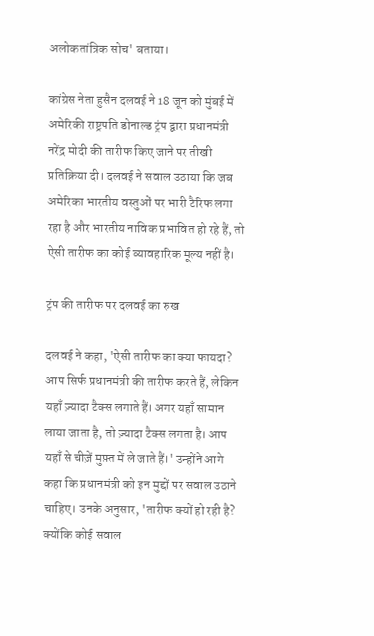अलोकतांत्रिक सोच' बताया।

कांग्रेस नेता हुसैन दलवई ने 18 जून को मुंबई में अमेरिकी राष्ट्रपति डोनाल्ड ट्रंप द्वारा प्रधानमंत्री नरेंद्र मोदी की तारीफ किए जाने पर तीखी प्रतिक्रिया दी। दलवई ने सवाल उठाया कि जब अमेरिका भारतीय वस्तुओं पर भारी टैरिफ लगा रहा है और भारतीय नाविक प्रभावित हो रहे हैं, तो ऐसी तारीफ का कोई व्यावहारिक मूल्य नहीं है।

ट्रंप की तारीफ पर दलवई का रुख

दलवई ने कहा, 'ऐसी तारीफ का क्या फायदा? आप सिर्फ प्रधानमंत्री की तारीफ करते हैं, लेकिन यहाँ ज़्यादा टैक्स लगाते हैं। अगर यहाँ सामान लाया जाता है, तो ज़्यादा टैक्स लगता है। आप यहाँ से चीज़ें मुफ़्त में ले जाते हैं।' उन्होंने आगे कहा कि प्रधानमंत्री को इन मुद्दों पर सवाल उठाने चाहिए। उनके अनुसार, 'तारीफ क्यों हो रही है? क्योंकि कोई सवाल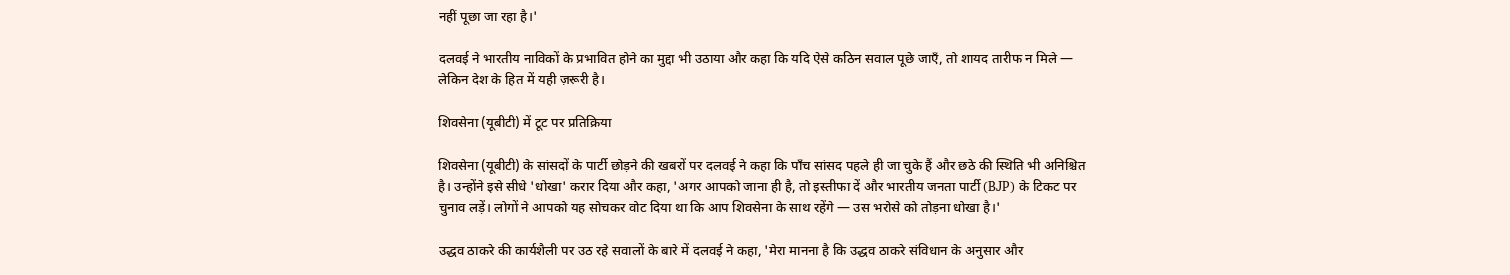नहीं पूछा जा रहा है।'

दलवई ने भारतीय नाविकों के प्रभावित होने का मुद्दा भी उठाया और कहा कि यदि ऐसे कठिन सवाल पूछे जाएँ, तो शायद तारीफ न मिले — लेकिन देश के हित में यही ज़रूरी है।

शिवसेना (यूबीटी) में टूट पर प्रतिक्रिया

शिवसेना (यूबीटी) के सांसदों के पार्टी छोड़ने की खबरों पर दलवई ने कहा कि पाँच सांसद पहले ही जा चुके हैं और छठे की स्थिति भी अनिश्चित है। उन्होंने इसे सीधे 'धोखा' करार दिया और कहा, 'अगर आपको जाना ही है, तो इस्तीफा दें और भारतीय जनता पार्टी (BJP) के टिकट पर चुनाव लड़ें। लोगों ने आपको यह सोचकर वोट दिया था कि आप शिवसेना के साथ रहेंगे — उस भरोसे को तोड़ना धोखा है।'

उद्धव ठाकरे की कार्यशैली पर उठ रहे सवालों के बारे में दलवई ने कहा, 'मेरा मानना है कि उद्धव ठाकरे संविधान के अनुसार और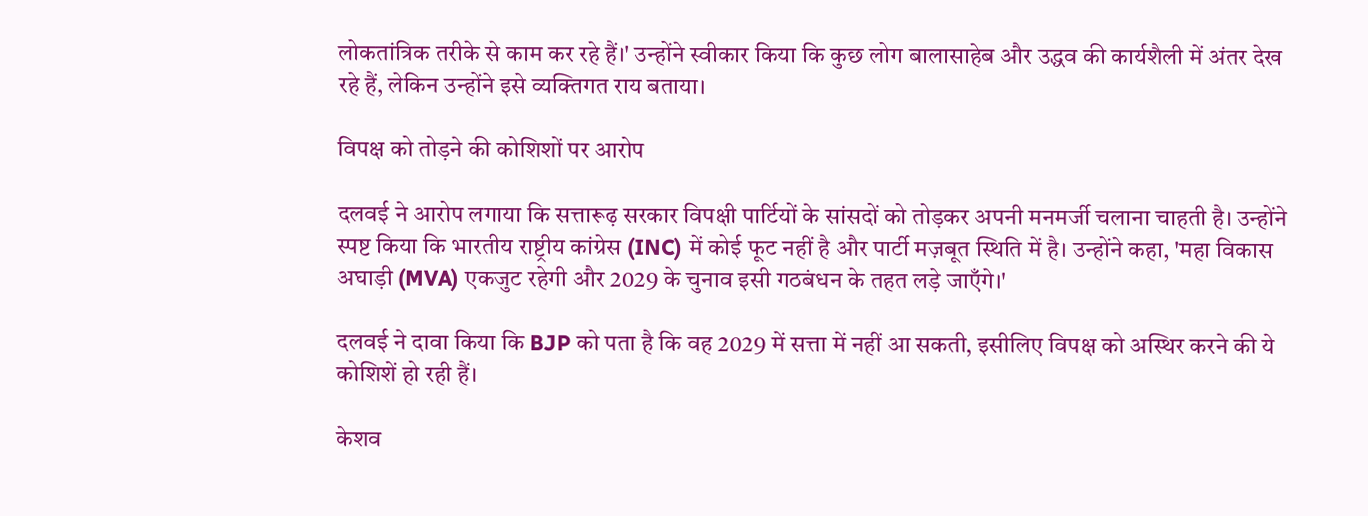लोकतांत्रिक तरीके से काम कर रहे हैं।' उन्होंने स्वीकार किया कि कुछ लोग बालासाहेब और उद्धव की कार्यशैली में अंतर देख रहे हैं, लेकिन उन्होंने इसे व्यक्तिगत राय बताया।

विपक्ष को तोड़ने की कोशिशों पर आरोप

दलवई ने आरोप लगाया कि सत्तारूढ़ सरकार विपक्षी पार्टियों के सांसदों को तोड़कर अपनी मनमर्जी चलाना चाहती है। उन्होंने स्पष्ट किया कि भारतीय राष्ट्रीय कांग्रेस (INC) में कोई फूट नहीं है और पार्टी मज़बूत स्थिति में है। उन्होंने कहा, 'महा विकास अघाड़ी (MVA) एकजुट रहेगी और 2029 के चुनाव इसी गठबंधन के तहत लड़े जाएँगे।'

दलवई ने दावा किया कि BJP को पता है कि वह 2029 में सत्ता में नहीं आ सकती, इसीलिए विपक्ष को अस्थिर करने की ये कोशिशें हो रही हैं।

केशव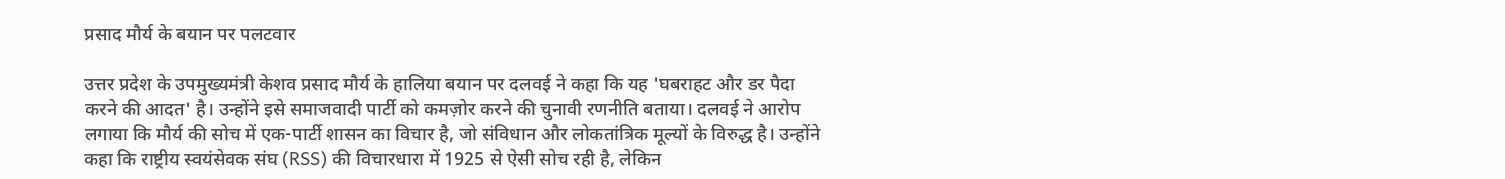प्रसाद मौर्य के बयान पर पलटवार

उत्तर प्रदेश के उपमुख्यमंत्री केशव प्रसाद मौर्य के हालिया बयान पर दलवई ने कहा कि यह 'घबराहट और डर पैदा करने की आदत' है। उन्होंने इसे समाजवादी पार्टी को कमज़ोर करने की चुनावी रणनीति बताया। दलवई ने आरोप लगाया कि मौर्य की सोच में एक-पार्टी शासन का विचार है, जो संविधान और लोकतांत्रिक मूल्यों के विरुद्ध है। उन्होंने कहा कि राष्ट्रीय स्वयंसेवक संघ (RSS) की विचारधारा में 1925 से ऐसी सोच रही है, लेकिन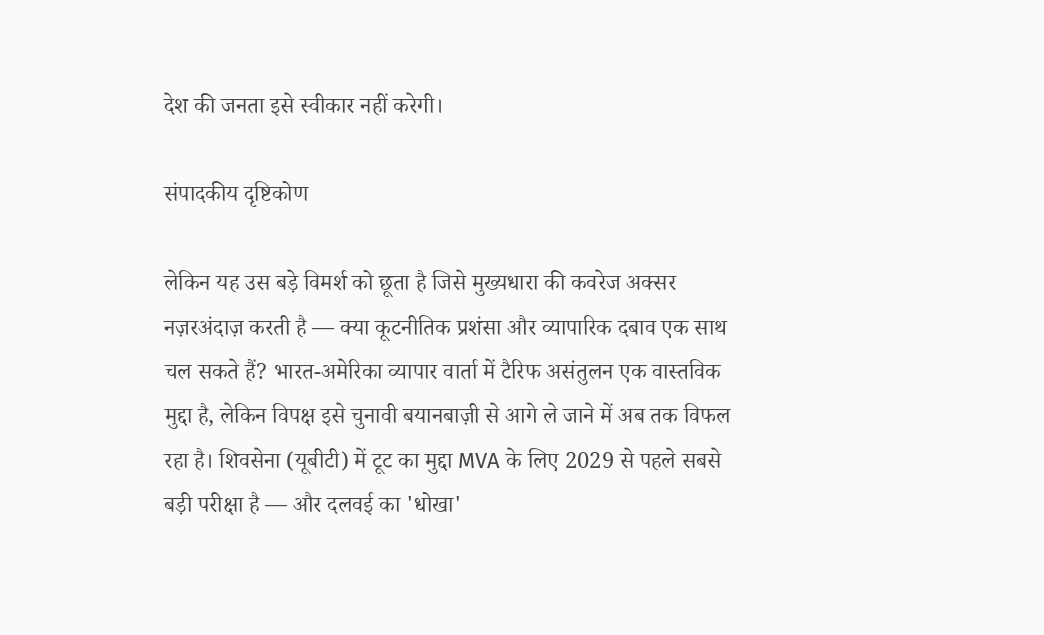देश की जनता इसे स्वीकार नहीं करेगी।

संपादकीय दृष्टिकोण

लेकिन यह उस बड़े विमर्श को छूता है जिसे मुख्यधारा की कवरेज अक्सर नज़रअंदाज़ करती है — क्या कूटनीतिक प्रशंसा और व्यापारिक दबाव एक साथ चल सकते हैं? भारत-अमेरिका व्यापार वार्ता में टैरिफ असंतुलन एक वास्तविक मुद्दा है, लेकिन विपक्ष इसे चुनावी बयानबाज़ी से आगे ले जाने में अब तक विफल रहा है। शिवसेना (यूबीटी) में टूट का मुद्दा MVA के लिए 2029 से पहले सबसे बड़ी परीक्षा है — और दलवई का 'धोखा'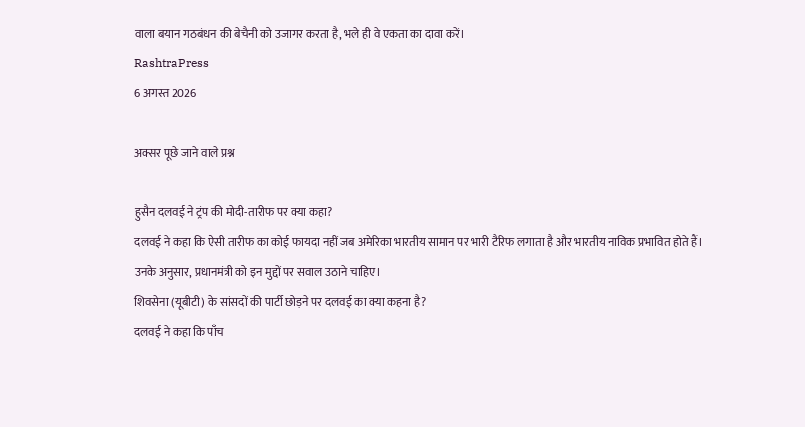वाला बयान गठबंधन की बेचैनी को उजागर करता है, भले ही वे एकता का दावा करें।
RashtraPress
6 अगस्त 2026

अक्सर पूछे जाने वाले प्रश्न

हुसैन दलवई ने ट्रंप की मोदी-तारीफ पर क्या कहा?
दलवई ने कहा कि ऐसी तारीफ का कोई फायदा नहीं जब अमेरिका भारतीय सामान पर भारी टैरिफ लगाता है और भारतीय नाविक प्रभावित होते हैं। उनके अनुसार, प्रधानमंत्री को इन मुद्दों पर सवाल उठाने चाहिए।
शिवसेना (यूबीटी) के सांसदों की पार्टी छोड़ने पर दलवई का क्या कहना है?
दलवई ने कहा कि पाँच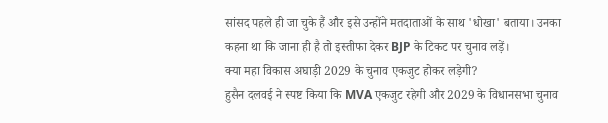सांसद पहले ही जा चुके हैं और इसे उन्होंने मतदाताओं के साथ 'धोखा' बताया। उनका कहना था कि जाना ही है तो इस्तीफा देकर BJP के टिकट पर चुनाव लड़ें।
क्या महा विकास अघाड़ी 2029 के चुनाव एकजुट होकर लड़ेगी?
हुसैन दलवई ने स्पष्ट किया कि MVA एकजुट रहेगी और 2029 के विधानसभा चुनाव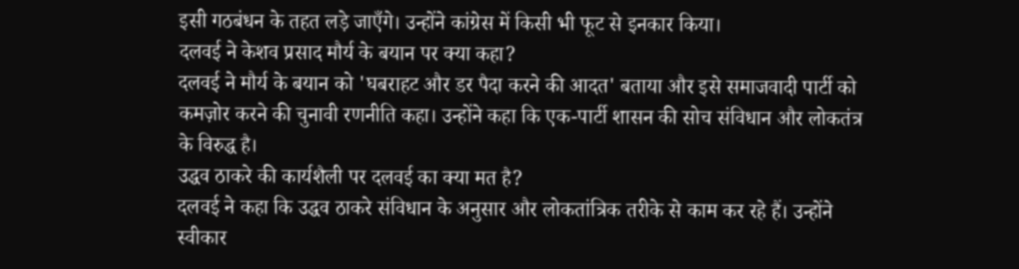इसी गठबंधन के तहत लड़े जाएँगे। उन्होंने कांग्रेस में किसी भी फूट से इनकार किया।
दलवई ने केशव प्रसाद मौर्य के बयान पर क्या कहा?
दलवई ने मौर्य के बयान को 'घबराहट और डर पैदा करने की आदत' बताया और इसे समाजवादी पार्टी को कमज़ोर करने की चुनावी रणनीति कहा। उन्होंने कहा कि एक-पार्टी शासन की सोच संविधान और लोकतंत्र के विरुद्ध है।
उद्धव ठाकरे की कार्यशैली पर दलवई का क्या मत है?
दलवई ने कहा कि उद्धव ठाकरे संविधान के अनुसार और लोकतांत्रिक तरीके से काम कर रहे हैं। उन्होंने स्वीकार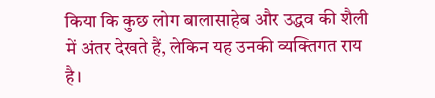किया कि कुछ लोग बालासाहेब और उद्धव की शैली में अंतर देखते हैं, लेकिन यह उनकी व्यक्तिगत राय है।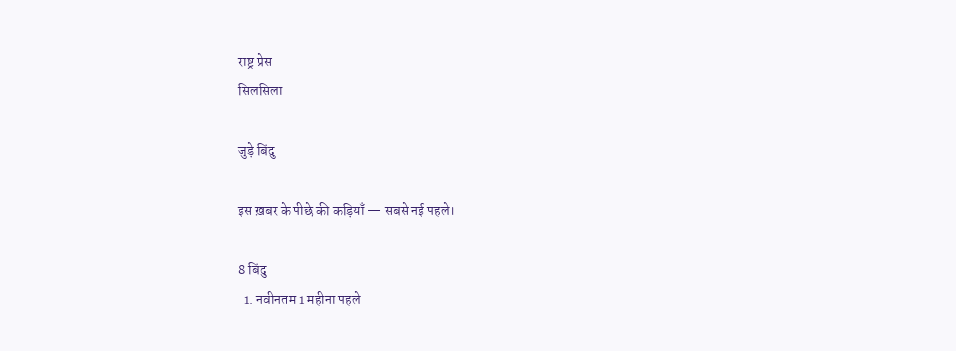राष्ट्र प्रेस
सिलसिला

जुड़े बिंदु

इस ख़बर के पीछे की कड़ियाँ — सबसे नई पहले।

8 बिंदु
  1. नवीनतम 1 महीना पहले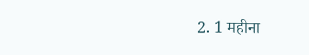2. 1 महीना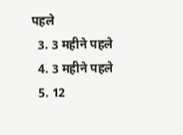पहले
  3. 3 महीने पहले
  4. 3 महीने पहले
  5. 12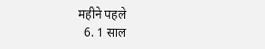महीने पहले
  6. 1 साल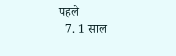पहले
  7. 1 साल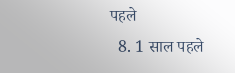पहले
  8. 1 साल पहले